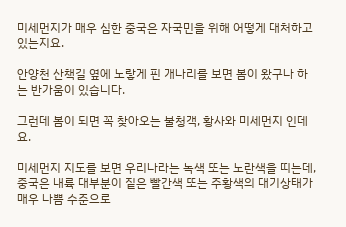미세먼지가 매우 심한 중국은 자국민을 위해 어떻게 대처하고 있는지요.

안양천 산책길 옆에 노랗게 핀 개나리를 보면 봄이 왔구나 하는 반가움이 있습니다.

그런데 봄이 되면 꼭 찾아오는 불청객, 황사와 미세먼지 인데요.

미세먼지 지도를 보면 우리나라는 녹색 또는 노란색을 띠는데, 중국은 내륙 대부분이 짙은 빨간색 또는 주황색의 대기상태가 매우 나쁨 수준으로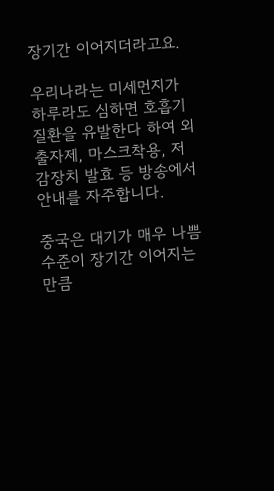장기간 이어지더라고요.

우리나라는 미세먼지가 하루라도 심하면 호흡기 질환을 유발한다 하여 외출자제, 마스크착용, 저감장치 발효 등 방송에서 안내를 자주합니다.

중국은 대기가 매우 나쁨 수준이 장기간 이어지는 만큼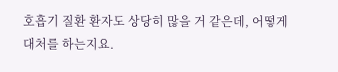호흡기 질환 환자도 상당히 많을 거 같은데, 어떻게 대처를 하는지요.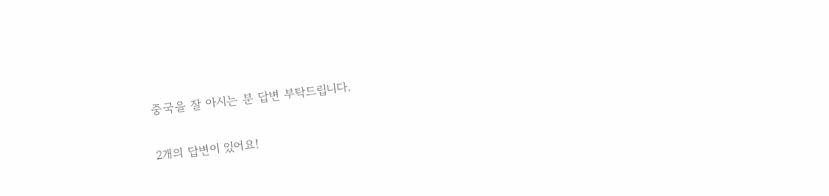중국을 잘 아시는 분 답변 부탁드립니다.

2개의 답변이 있어요!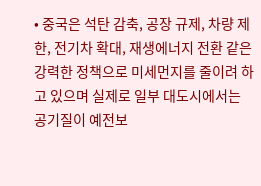• 중국은 석탄 감축, 공장 규제, 차량 제한, 전기차 확대, 재생에너지 전환 같은 강력한 정책으로 미세먼지를 줄이려 하고 있으며 실제로 일부 대도시에서는 공기질이 예전보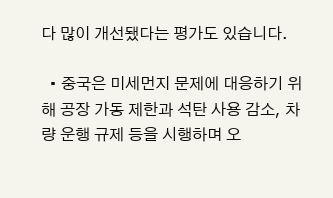다 많이 개선됐다는 평가도 있습니다.

  • 중국은 미세먼지 문제에 대응하기 위해 공장 가동 제한과 석탄 사용 감소, 차량 운행 규제 등을 시행하며 오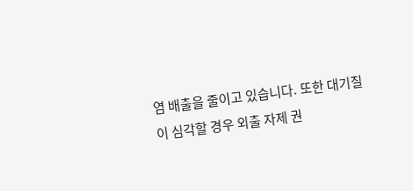염 배출을 줄이고 있습니다. 또한 대기질이 심각할 경우 외출 자제 권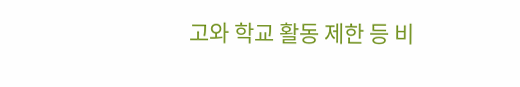고와 학교 활동 제한 등 비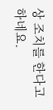상 조치를 한다고 하네요.